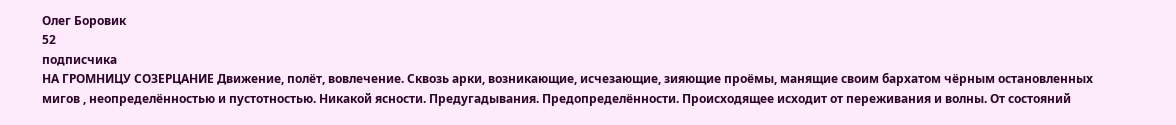Олег Боровик
52
подписчика
НА ГРОМНИЦУ СОЗЕРЦАНИЕ Движение, полёт, вовлечение. Сквозь арки, возникающие, исчезающие, зияющие проёмы, манящие своим бархатом чёрным остановленных мигов , неопределённостью и пустотностью. Никакой ясности. Предугадывания. Предопределённости. Происходящее исходит от переживания и волны. От состояний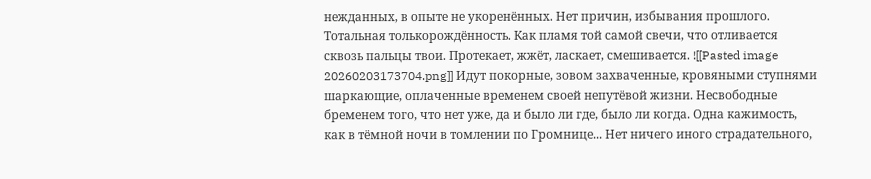нежданных, в опыте не укоренённых. Нет причин, избывания прошлого. Тотальная толькорождённость. Как пламя той самой свечи, что отливается сквозь пальцы твои. Протекает, жжёт, ласкает, смешивается. ![[Pasted image 20260203173704.png]] Идут покорные, зовом захваченные, кровяными ступнями шаркающие, оплаченные временем своей непутёвой жизни. Несвободные бременем того, что нет уже, да и было ли где, было ли когда. Одна кажимость, как в тёмной ночи в томлении по Громнице... Нет ничего иного страдательного,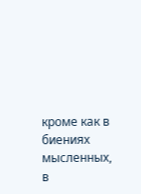кроме как в биениях мысленных, в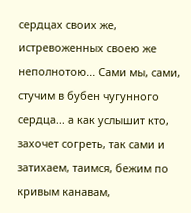сердцах своих же, истревоженных своею же неполнотою... Сами мы, сами, стучим в бубен чугунного сердца... а как услышит кто, захочет согреть, так сами и затихаем, таимся, бежим по кривым канавам,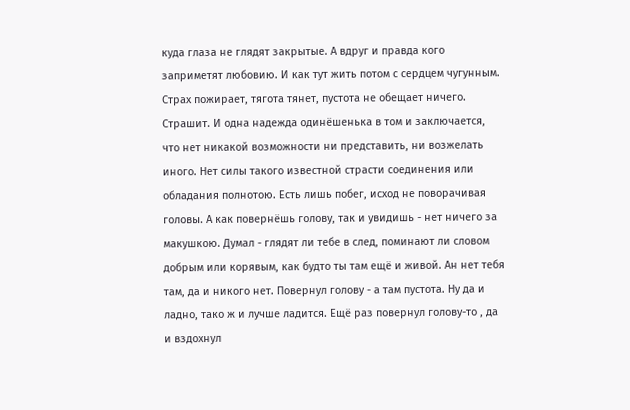куда глаза не глядят закрытые. А вдруг и правда кого заприметят любовию. И как тут жить потом с сердцем чугунным. Страх пожирает, тягота тянет, пустота не обещает ничего. Страшит. И одна надежда одинёшенька в том и заключается, что нет никакой возможности ни представить, ни возжелать иного. Нет силы такого известной страсти соединения или обладания полнотою. Есть лишь побег, исход не поворачивая головы. А как повернёшь голову, так и увидишь - нет ничего за макушкою. Думал - глядят ли тебе в след, поминают ли словом добрым или корявым, как будто ты там ещё и живой. Ан нет тебя там, да и никого нет. Повернул голову - а там пустота. Ну да и ладно, тако ж и лучше ладится. Ещё раз повернул голову-то , да и вздохнул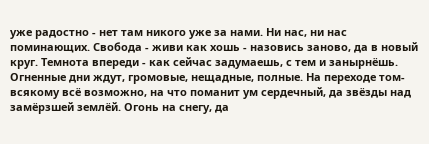уже радостно - нет там никого уже за нами. Ни нас, ни нас поминающих. Свобода - живи как хошь - назовись заново, да в новый круг. Темнота впереди - как сейчас задумаешь, с тем и занырнёшь. Огненные дни ждут, громовые, нещадные, полные. На переходе том- всякому всё возможно, на что поманит ум сердечный, да звёзды над замёрзшей землёй. Огонь на снегу, да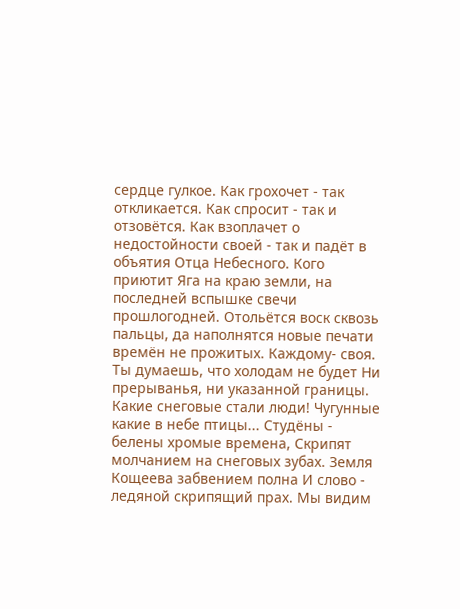сердце гулкое. Как грохочет - так откликается. Как спросит - так и отзовётся. Как взоплачет о недостойности своей - так и падёт в объятия Отца Небесного. Кого приютит Яга на краю земли, на последней вспышке свечи прошлогодней. Отольётся воск сквозь пальцы, да наполнятся новые печати времён не прожитых. Каждому- своя.
Ты думаешь, что холодам не будет Ни прерыванья, ни указанной границы. Какие снеговые стали люди! Чугунные какие в небе птицы... Студёны - белены хромые времена, Скрипят молчанием на снеговых зубах. Земля Кощеева забвением полна И слово - ледяной скрипящий прах. Мы видим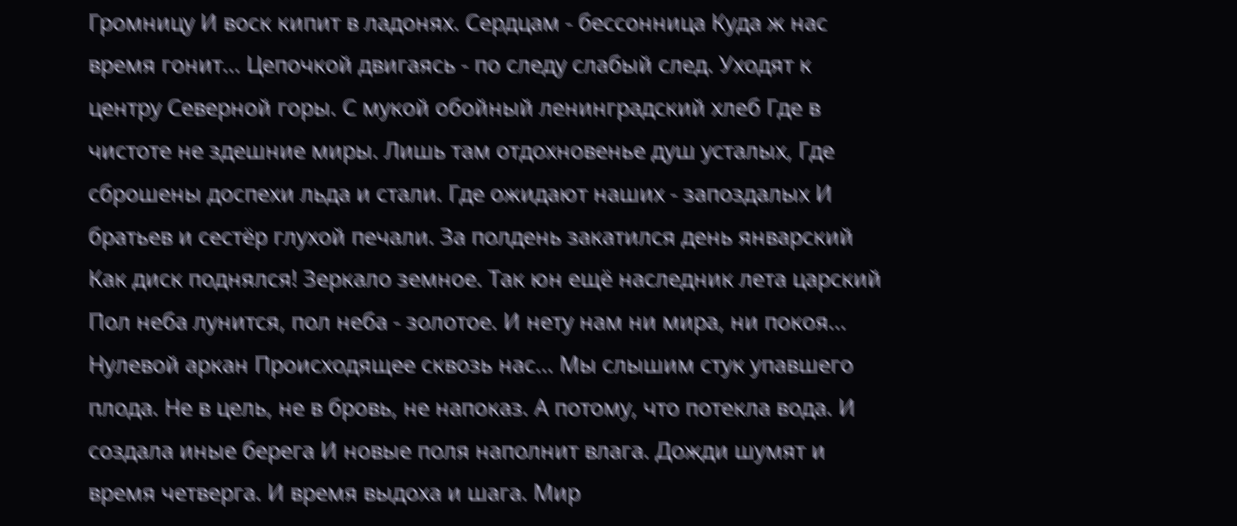Громницу И воск кипит в ладонях. Сердцам - бессонница Куда ж нас время гонит... Цепочкой двигаясь - по следу слабый след. Уходят к центру Северной горы. С мукой обойный ленинградский хлеб Где в чистоте не здешние миры. Лишь там отдохновенье душ усталых, Где сброшены доспехи льда и стали. Где ожидают наших - запоздалых И братьев и сестёр глухой печали. За полдень закатился день январский Как диск поднялся! Зеркало земное. Так юн ещё наследник лета царский Пол неба лунится, пол неба - золотое. И нету нам ни мира, ни покоя...
Нулевой аркан Происходящее сквозь нас... Мы слышим стук упавшего плода. Не в цель, не в бровь, не напоказ. А потому, что потекла вода. И создала иные берега И новые поля наполнит влага. Дожди шумят и время четверга. И время выдоха и шага. Мир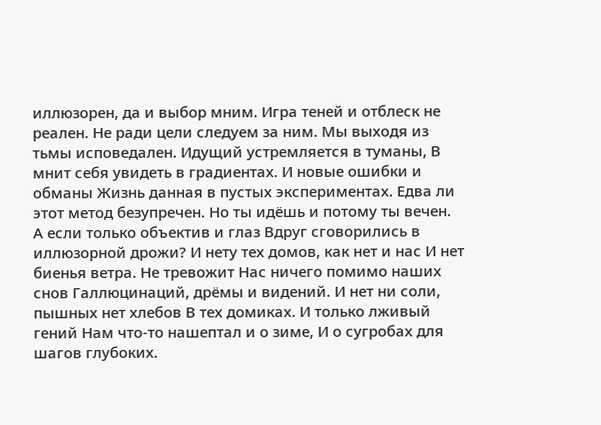иллюзорен, да и выбор мним. Игра теней и отблеск не реален. Не ради цели следуем за ним. Мы выходя из тьмы исповедален. Идущий устремляется в туманы, В мнит себя увидеть в градиентах. И новые ошибки и обманы Жизнь данная в пустых экспериментах. Едва ли этот метод безупречен. Но ты идёшь и потому ты вечен.
А если только объектив и глаз Вдруг сговорились в иллюзорной дрожи? И нету тех домов, как нет и нас И нет биенья ветра. Не тревожит Нас ничего помимо наших снов Галлюцинаций, дрёмы и видений. И нет ни соли, пышных нет хлебов В тех домиках. И только лживый гений Нам что-то нашептал и о зиме, И о сугробах для шагов глубоких.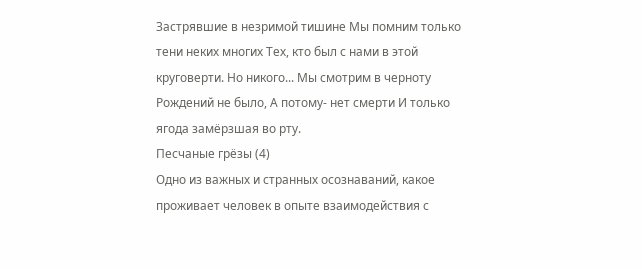Застрявшие в незримой тишине Мы помним только тени неких многих Тех, кто был с нами в этой круговерти. Но никого... Мы смотрим в черноту Рождений не было, А потому- нет смерти И только ягода замёрзшая во рту.
Песчаные грёзы (4)
Одно из важных и странных осознаваний, какое проживает человек в опыте взаимодействия с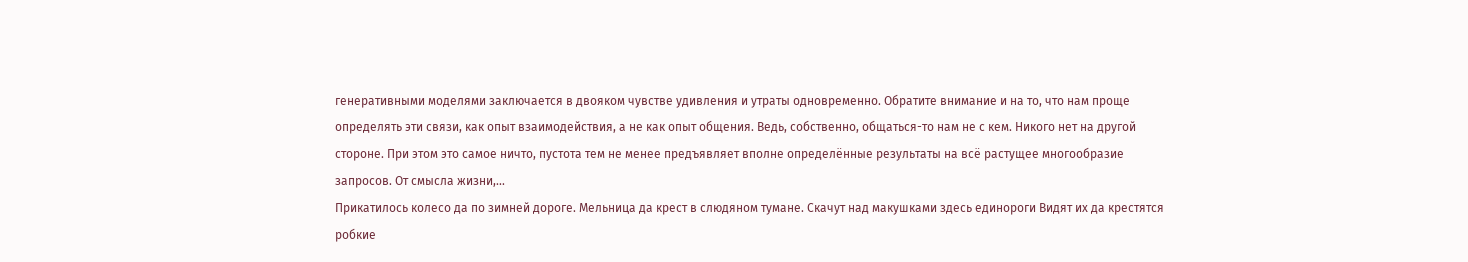генеративными моделями заключается в двояком чувстве удивления и утраты одновременно. Обратите внимание и на то, что нам проще определять эти связи, как опыт взаимодействия, а не как опыт общения. Ведь, собственно, общаться-то нам не с кем. Никого нет на другой стороне. При этом это самое ничто, пустота тем не менее предъявляет вполне определённые результаты на всё растущее многообразие запросов. От смысла жизни,...
Прикатилось колесо да по зимней дороге. Мельница да крест в слюдяном тумане. Скачут над макушками здесь единороги Видят их да крестятся робкие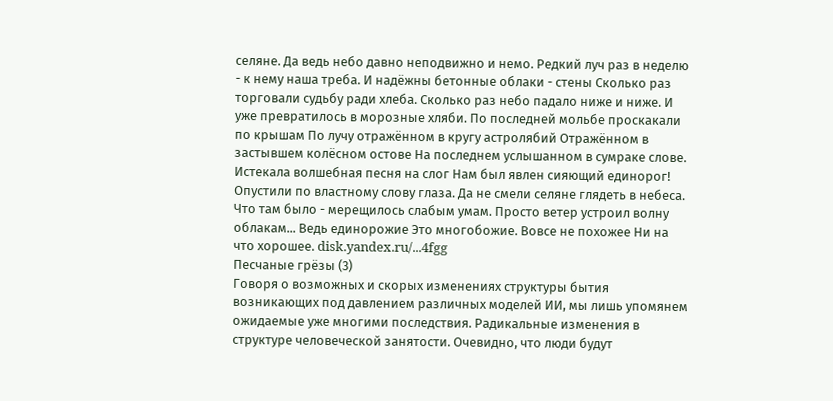селяне. Да ведь небо давно неподвижно и немо. Редкий луч раз в неделю - к нему наша треба. И надёжны бетонные облаки - стены Сколько раз торговали судьбу ради хлеба. Сколько раз небо падало ниже и ниже. И уже превратилось в морозные хляби. По последней мольбе проскакали по крышам По лучу отражённом в кругу астролябий Отражённом в застывшем колёсном остове На последнем услышанном в сумраке слове. Истекала волшебная песня на слог Нам был явлен сияющий единорог! Опустили по властному слову глаза. Да не смели селяне глядеть в небеса. Что там было - мерещилось слабым умам. Просто ветер устроил волну облакам... Ведь единорожие Это многобожие. Вовсе не похожее Ни на что хорошее. disk.yandex.ru/...4fgg
Песчаные грёзы (3)
Говоря о возможных и скорых изменениях структуры бытия возникающих под давлением различных моделей ИИ, мы лишь упомянем ожидаемые уже многими последствия. Радикальные изменения в структуре человеческой занятости. Очевидно, что люди будут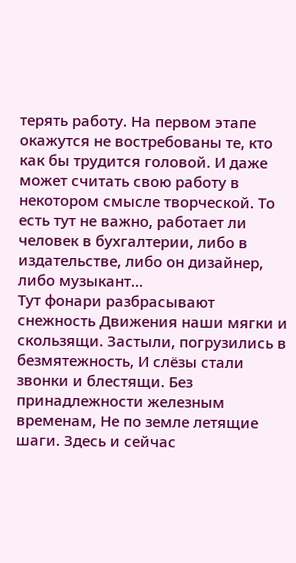терять работу. На первом этапе окажутся не востребованы те, кто как бы трудится головой. И даже может считать свою работу в некотором смысле творческой. То есть тут не важно, работает ли человек в бухгалтерии, либо в издательстве, либо он дизайнер, либо музыкант...
Тут фонари разбрасывают снежность Движения наши мягки и скользящи. Застыли, погрузились в безмятежность, И слёзы стали звонки и блестящи. Без принадлежности железным временам, Не по земле летящие шаги. Здесь и сейчас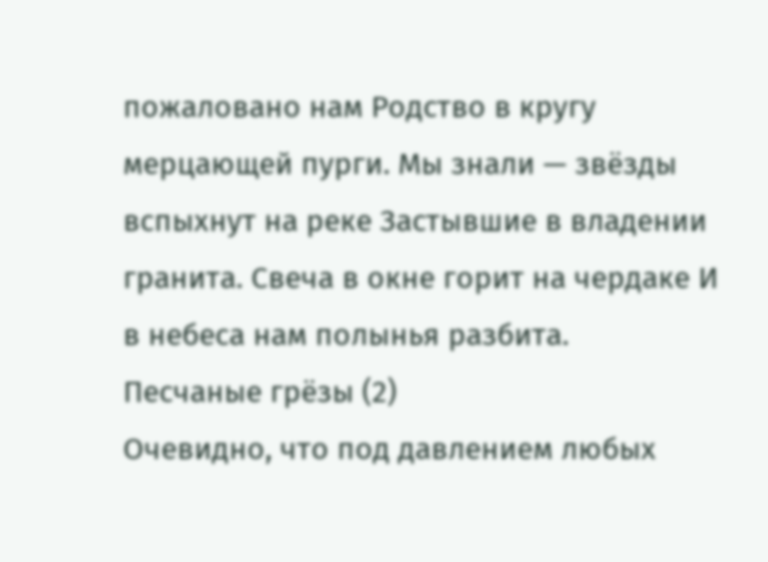пожаловано нам Родство в кругу мерцающей пурги. Мы знали — звёзды вспыхнут на реке Застывшие в владении гранита. Свеча в окне горит на чердаке И в небеса нам полынья разбита.
Песчаные грёзы (2)
Очевидно, что под давлением любых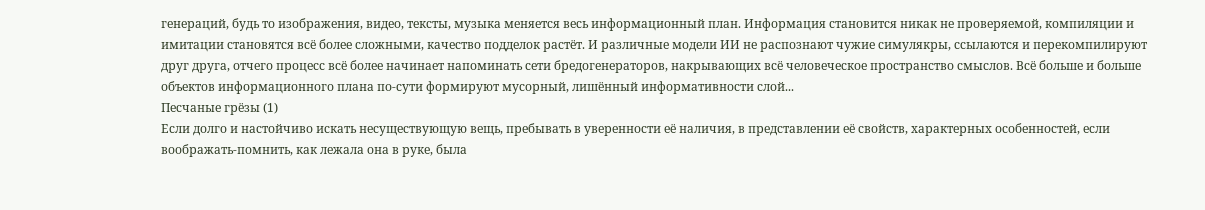генераций, будь то изображения, видео, тексты, музыка меняется весь информационный план. Информация становится никак не проверяемой, компиляции и имитации становятся всё более сложными, качество подделок растёт. И различные модели ИИ не распознают чужие симулякры, ссылаются и перекомпилируют друг друга, отчего процесс всё более начинает напоминать сети бредогенераторов, накрывающих всё человеческое пространство смыслов. Всё больше и больше объектов информационного плана по-сути формируют мусорный, лишённый информативности слой...
Песчаные грёзы (1)
Если долго и настойчиво искать несуществующую вещь, пребывать в уверенности её наличия, в представлении её свойств, характерных особенностей, если воображать-помнить, как лежала она в руке, была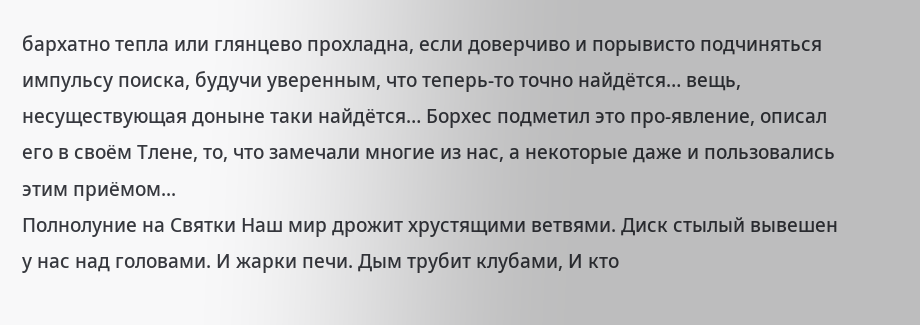бархатно тепла или глянцево прохладна, если доверчиво и порывисто подчиняться импульсу поиска, будучи уверенным, что теперь-то точно найдётся… вещь, несуществующая доныне таки найдётся… Борхес подметил это про-явление, описал его в своём Тлене, то, что замечали многие из нас, а некоторые даже и пользовались этим приёмом...
Полнолуние на Святки Наш мир дрожит хрустящими ветвями. Диск стылый вывешен у нас над головами. И жарки печи. Дым трубит клубами, И кто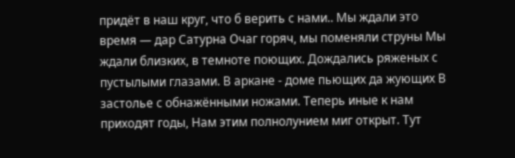придёт в наш круг, что б верить с нами.. Мы ждали это время — дар Сатурна Очаг горяч, мы поменяли струны Мы ждали близких, в темноте поющих. Дождались ряженых с пустылыми глазами. В аркане - доме пьющих да жующих В застолье с обнажёнными ножами. Теперь иные к нам приходят годы, Нам этим полнолунием миг открыт. Тут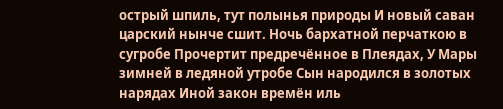острый шпиль, тут полынья природы И новый саван царский нынче сшит. Ночь бархатной перчаткою в сугробе Прочертит предречённое в Плеядах, У Мары зимней в ледяной утробе Сын народился в золотых нарядах Иной закон времён иль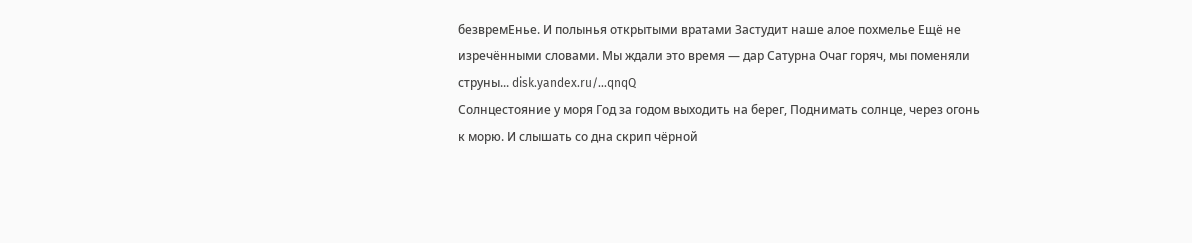безвремЕнье. И полынья открытыми вратами Застудит наше алое похмелье Ещё не изречёнными словами. Мы ждали это время — дар Сатурна Очаг горяч, мы поменяли струны... disk.yandex.ru/...qnqQ
Солнцестояние у моря Год за годом выходить на берег, Поднимать солнце, через огонь к морю. И слышать со дна скрип чёрной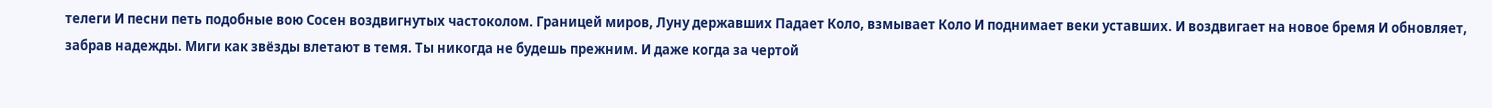телеги И песни петь подобные вою Сосен воздвигнутых частоколом. Границей миров, Луну державших Падает Коло, взмывает Коло И поднимает веки уставших. И воздвигает на новое бремя И обновляет, забрав надежды. Миги как звёзды влетают в темя. Ты никогда не будешь прежним. И даже когда за чертой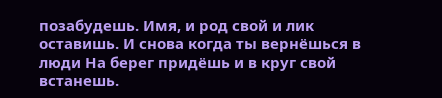позабудешь. Имя, и род свой и лик оставишь. И снова когда ты вернёшься в люди На берег придёшь и в круг свой встанешь.